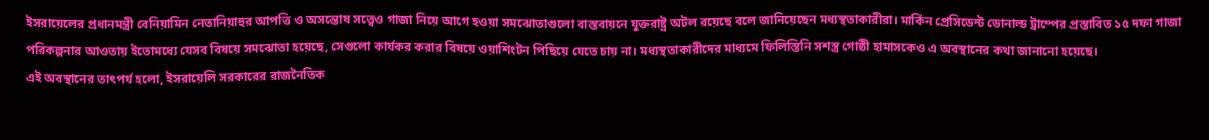ইসরায়েলের প্রধানমন্ত্রী বেনিয়ামিন নেতানিয়াহুর আপত্তি ও অসন্তোষ সত্ত্বেও গাজা নিয়ে আগে হওয়া সমঝোতাগুলো বাস্তবায়নে যুক্তরাষ্ট্র অটল রয়েছে বলে জানিয়েছেন মধ্যস্থতাকারীরা। মার্কিন প্রেসিডেন্ট ডোনাল্ড ট্রাম্পের প্রস্তাবিত ১৫ দফা গাজা পরিকল্পনার আওতায় ইতোমধ্যে যেসব বিষয়ে সমঝোতা হয়েছে, সেগুলো কার্যকর করার বিষয়ে ওয়াশিংটন পিছিয়ে যেতে চায় না। মধ্যস্থতাকারীদের মাধ্যমে ফিলিস্তিনি সশস্ত্র গোষ্ঠী হামাসকেও এ অবস্থানের কথা জানানো হয়েছে।
এই অবস্থানের তাৎপর্য হলো, ইসরায়েলি সরকারের রাজনৈতিক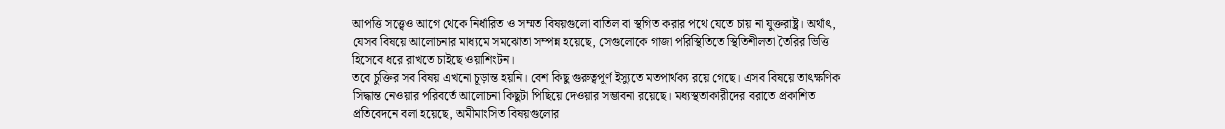আপত্তি সত্ত্বেও আগে থেকে নির্ধারিত ও সম্মত বিষয়গুলো বাতিল বা স্থগিত করার পথে যেতে চায় না যুক্তরাষ্ট্র। অর্থাৎ, যেসব বিষয়ে আলোচনার মাধ্যমে সমঝোতা সম্পন্ন হয়েছে, সেগুলোকে গাজা পরিস্থিতিতে স্থিতিশীলতা তৈরির ভিত্তি হিসেবে ধরে রাখতে চাইছে ওয়াশিংটন।
তবে চুক্তির সব বিষয় এখনো চূড়ান্ত হয়নি। বেশ কিছু গুরুত্বপূর্ণ ইস্যুতে মতপার্থক্য রয়ে গেছে। এসব বিষয়ে তাৎক্ষণিক সিদ্ধান্ত নেওয়ার পরিবর্তে আলোচনা কিছুটা পিছিয়ে দেওয়ার সম্ভাবনা রয়েছে। মধ্যস্থতাকারীদের বরাতে প্রকাশিত প্রতিবেদনে বলা হয়েছে, অমীমাংসিত বিষয়গুলোর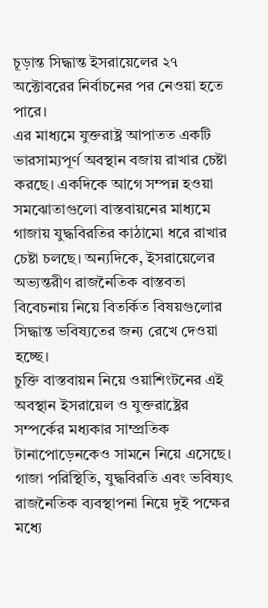চূড়ান্ত সিদ্ধান্ত ইসরায়েলের ২৭ অক্টোবরের নির্বাচনের পর নেওয়া হতে পারে।
এর মাধ্যমে যুক্তরাষ্ট্র আপাতত একটি ভারসাম্যপূর্ণ অবস্থান বজায় রাখার চেষ্টা করছে। একদিকে আগে সম্পন্ন হওয়া সমঝোতাগুলো বাস্তবায়নের মাধ্যমে গাজায় যুদ্ধবিরতির কাঠামো ধরে রাখার চেষ্টা চলছে। অন্যদিকে, ইসরায়েলের অভ্যন্তরীণ রাজনৈতিক বাস্তবতা বিবেচনায় নিয়ে বিতর্কিত বিষয়গুলোর সিদ্ধান্ত ভবিষ্যতের জন্য রেখে দেওয়া হচ্ছে।
চুক্তি বাস্তবায়ন নিয়ে ওয়াশিংটনের এই অবস্থান ইসরায়েল ও যুক্তরাষ্ট্রের সম্পর্কের মধ্যকার সাম্প্রতিক টানাপোড়েনকেও সামনে নিয়ে এসেছে। গাজা পরিস্থিতি, যুদ্ধবিরতি এবং ভবিষ্যৎ রাজনৈতিক ব্যবস্থাপনা নিয়ে দুই পক্ষের মধ্যে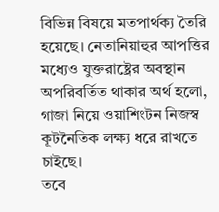বিভিন্ন বিষয়ে মতপার্থক্য তৈরি হয়েছে। নেতানিয়াহুর আপত্তির মধ্যেও যুক্তরাষ্ট্রের অবস্থান অপরিবর্তিত থাকার অর্থ হলো, গাজা নিয়ে ওয়াশিংটন নিজস্ব কূটনৈতিক লক্ষ্য ধরে রাখতে চাইছে।
তবে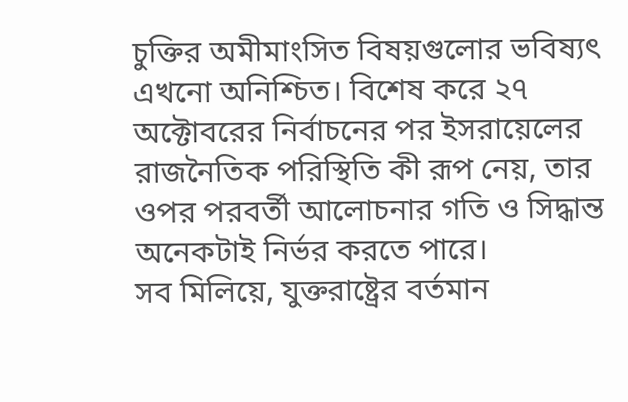চুক্তির অমীমাংসিত বিষয়গুলোর ভবিষ্যৎ এখনো অনিশ্চিত। বিশেষ করে ২৭ অক্টোবরের নির্বাচনের পর ইসরায়েলের রাজনৈতিক পরিস্থিতি কী রূপ নেয়, তার ওপর পরবর্তী আলোচনার গতি ও সিদ্ধান্ত অনেকটাই নির্ভর করতে পারে।
সব মিলিয়ে, যুক্তরাষ্ট্রের বর্তমান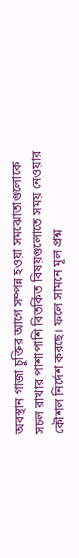অবস্থান গাজা চুক্তির আগে সম্পন্ন হওয়া সমঝোতাগুলোকে সচল রাখার পাশাপাশি বিতর্কিত বিষয়গুলোতে সময় নেওয়ার কৌশল নির্দেশ করছে। ফলে সামনে মূল প্রশ্ন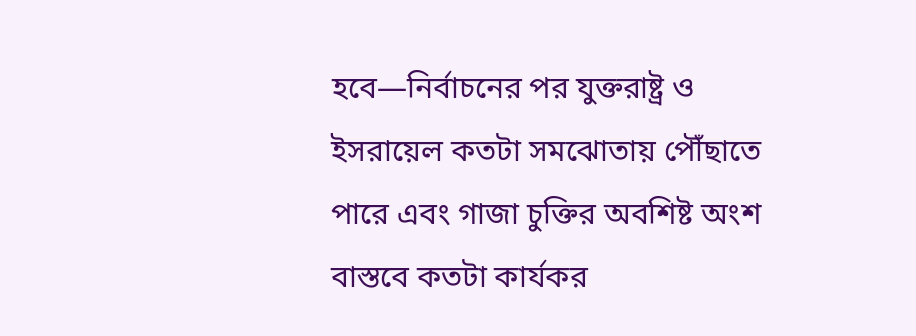হবে—নির্বাচনের পর যুক্তরাষ্ট্র ও ইসরায়েল কতটা সমঝোতায় পৌঁছাতে পারে এবং গাজা চুক্তির অবশিষ্ট অংশ বাস্তবে কতটা কার্যকর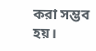করা সম্ভব হয়।